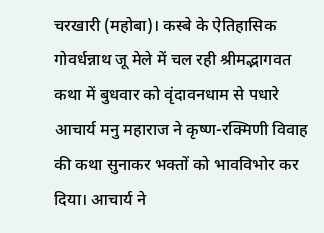चरखारी (महोबा)। कस्बे के ऐतिहासिक गोवर्धन्नाथ जू मेले में चल रही श्रीमद्भागवत कथा में बुधवार को वृंदावनधाम से पधारे आचार्य मनु महाराज ने कृष्ण-रक्मिणी विवाह की कथा सुनाकर भक्तों को भावविभोर कर दिया। आचार्य ने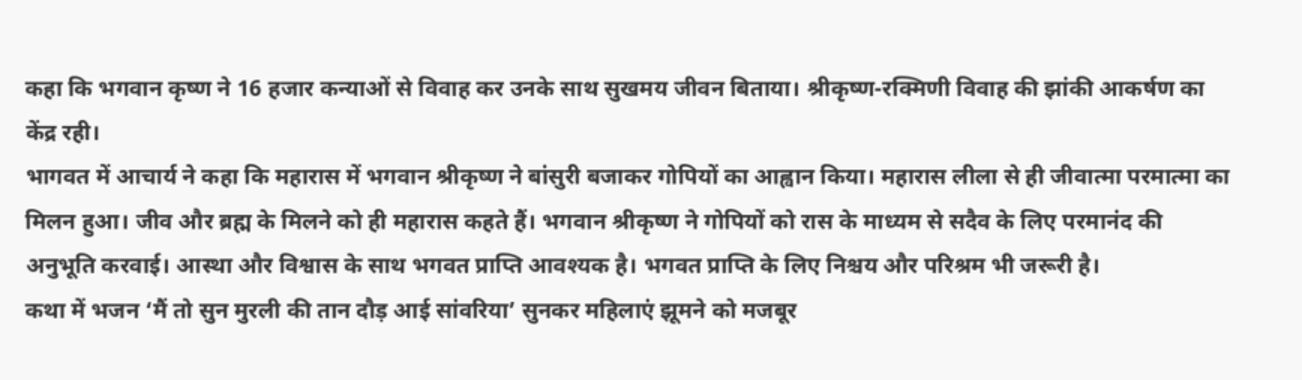कहा कि भगवान कृष्ण ने 16 हजार कन्याओं से विवाह कर उनके साथ सुखमय जीवन बिताया। श्रीकृष्ण-रक्मिणी विवाह की झांकी आकर्षण का केंद्र रही।
भागवत में आचार्य ने कहा कि महारास में भगवान श्रीकृष्ण ने बांसुरी बजाकर गोपियों का आह्वान किया। महारास लीला से ही जीवात्मा परमात्मा का मिलन हुआ। जीव और ब्रह्म के मिलने को ही महारास कहते हैं। भगवान श्रीकृष्ण ने गोपियों को रास के माध्यम से सदैव के लिए परमानंद की अनुभूति करवाई। आस्था और विश्वास के साथ भगवत प्राप्ति आवश्यक है। भगवत प्राप्ति के लिए निश्चय और परिश्रम भी जरूरी है।
कथा में भजन ‘मैं तो सुन मुरली की तान दौड़ आई सांवरिया’ सुनकर महिलाएं झूमने को मजबूर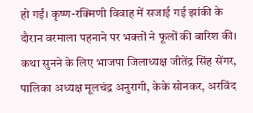हो गईं। कृष्ण-रक्मिणी विवाह में सजाई गई झांकी के दौरान वरमाला पहनाने पर भक्तों ने फूलों की बारिश की। कथा सुनने के लिए भाजपा जिलाध्यक्ष जीतेंद्र सिंह सेंगर, पालिका अध्यक्ष मूलचंद्र अनुरागी, केके सोनकर, अरविंद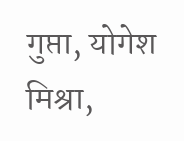गुप्ता, योगेश मिश्रा,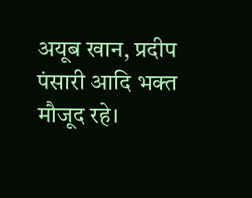अयूब खान, प्रदीप पंसारी आदि भक्त मौजूद रहे।